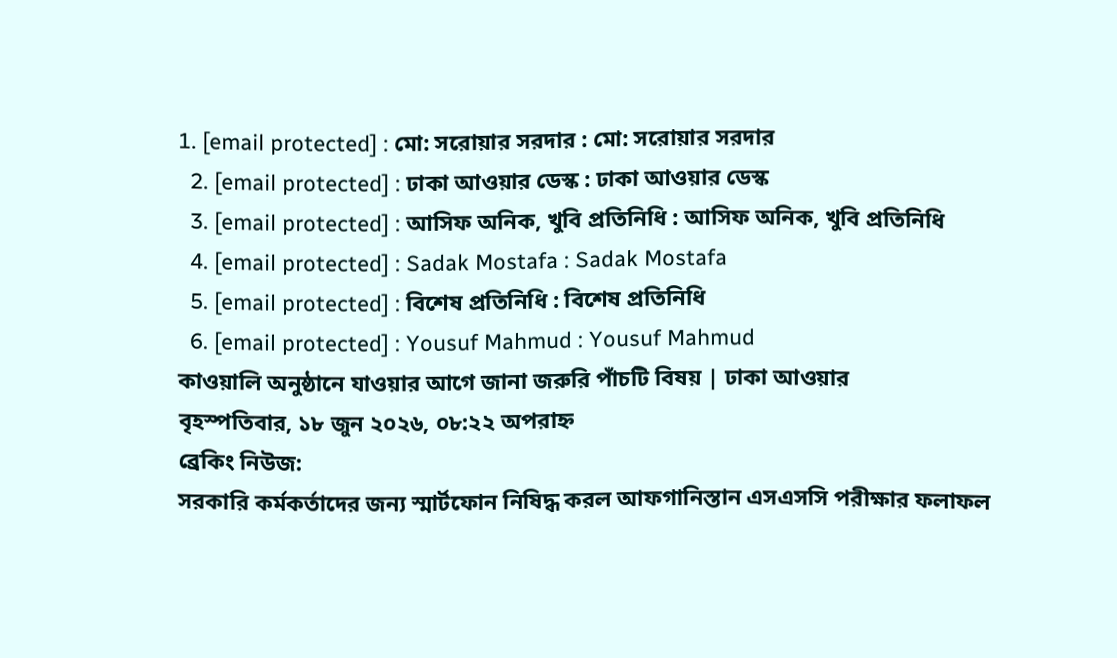1. [email protected] : মো: সরোয়ার সরদার : মো: সরোয়ার সরদার
  2. [email protected] : ঢাকা আওয়ার ডেস্ক : ঢাকা আওয়ার ডেস্ক
  3. [email protected] : আসিফ অনিক, খুবি প্রতিনিধি : আসিফ অনিক, খুবি প্রতিনিধি
  4. [email protected] : Sadak Mostafa : Sadak Mostafa
  5. [email protected] : বিশেষ প্রতিনিধি : বিশেষ প্রতিনিধি
  6. [email protected] : Yousuf Mahmud : Yousuf Mahmud
কাওয়ালি অনুষ্ঠানে যাওয়ার আগে জানা জরুরি পাঁচটি বিষয় | ঢাকা আওয়ার
বৃহস্পতিবার, ১৮ জুন ২০২৬, ০৮:২২ অপরাহ্ন
ব্রেকিং নিউজ:
সরকারি কর্মকর্তাদের জন্য স্মার্টফোন নিষিদ্ধ করল আফগানিস্তান এসএসসি পরীক্ষার ফলাফল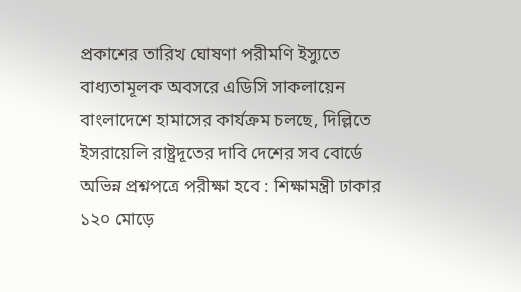প্রকাশের তারিখ ঘোষণা পরীমণি ইস্যুতে বাধ্যতামূলক অবসরে এডিসি সাকলায়েন বাংলাদেশে হামাসের কার্যক্রম চলছে, দিল্লিতে ইসরায়েলি রাষ্ট্রদূতের দাবি দেশের সব বোর্ডে অভিন্ন প্রশ্নপত্রে পরীক্ষা হবে : শিক্ষামন্ত্রী ঢাকার ১২০ মোড়ে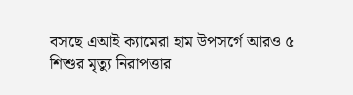বসছে এআই ক্যামেরা হাম উপসর্গে আরও ৫ শিশুর মৃত্যু নিরাপত্তার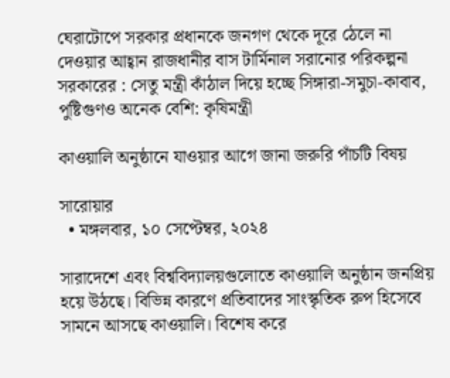ঘেরাটোপে সরকার প্রধানকে জনগণ থেকে দূরে ঠেলে না দেওয়ার আহ্বান রাজধানীর বাস টার্মিনাল সরানোর পরিকল্পনা সরকারের : সেতু মন্ত্রী কাঁঠাল দিয়ে হচ্ছে সিঙ্গারা-সমুচা-কাবাব, পুষ্টিগুণও অনেক বেশি: কৃষিমন্ত্রী

কাওয়ালি অনুষ্ঠানে যাওয়ার আগে জানা জরুরি পাঁচটি বিষয়

সারোয়ার
  • মঙ্গলবার, ১০ সেপ্টেম্বর, ২০২৪

সারাদেশে এবং বিশ্ববিদ্যালয়গুলোতে কাওয়ালি অনুষ্ঠান জনপ্রিয় হয়ে উঠছে। বিভিন্ন কারণে প্রতিবাদের সাংস্কৃতিক রুপ হিসেবে সামনে আসছে কাওয়ালি। বিশেষ করে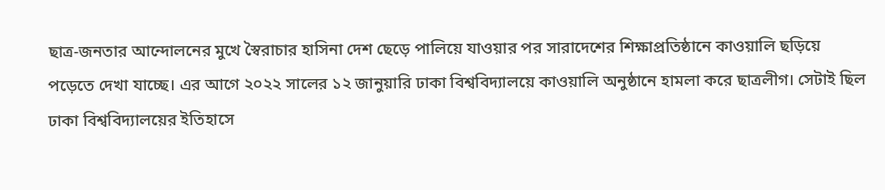ছাত্র-জনতার আন্দোলনের মুখে স্বৈরাচার হাসিনা দেশ ছেড়ে পালিয়ে যাওয়ার পর সারাদেশের শিক্ষাপ্রতিষ্ঠানে কাওয়ালি ছড়িয়ে পড়েতে দেখা যাচ্ছে। এর আগে ২০২২ সালের ১২ জানুয়ারি ঢাকা বিশ্ববিদ্যালয়ে কাওয়ালি অনুষ্ঠানে হামলা করে ছাত্রলীগ। সেটাই ছিল ঢাকা বিশ্ববিদ্যালয়ের ইতিহাসে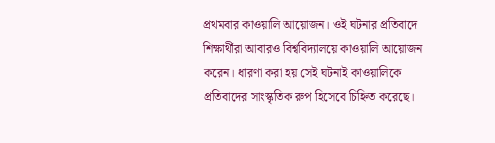প্রথমবার কাওয়ালি আয়োজন। ওই ঘটনার প্রতিবাদে শিক্ষার্থীরা আবারও বিশ্ববিদ্যালয়ে কাওয়ালি আয়োজন করেন। ধারণা করা হয় সেই ঘটনাই কাওয়ালিকে প্রতিবাদের সাংস্কৃতিক রুপ হিসেবে চিহ্নিত করেছে।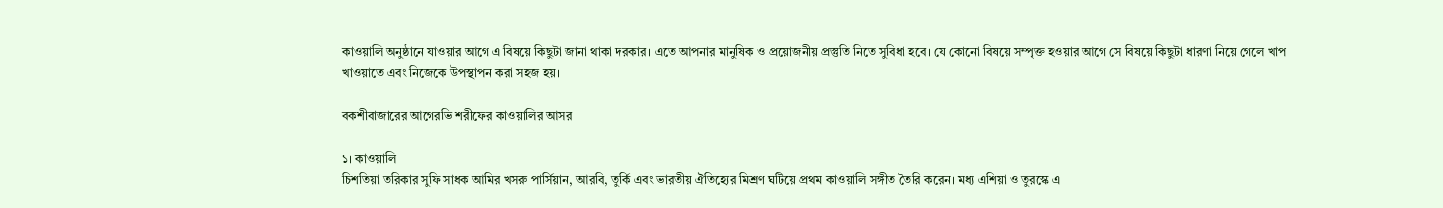কাওয়ালি অনুষ্ঠানে যাওয়ার আগে এ বিষয়ে কিছুটা জানা থাকা দরকার। এতে আপনার মানুষিক ও প্রয়োজনীয় প্রস্তুতি নিতে সুবিধা হবে। যে কোনো বিষয়ে সম্পৃক্ত হওয়ার আগে সে বিষয়ে কিছুটা ধারণা নিয়ে গেলে খাপ খাওয়াতে এবং নিজেকে উপস্থাপন করা সহজ হয়।

বকশীবাজারের আগেরভি শরীফের কাওয়ালির আসর

১। কাওয়ালি
চিশতিয়া তরিকার সুফি সাধক আমির খসরু পার্সিয়ান, আরবি, তুর্কি এবং ভারতীয় ঐতিহ্যের মিশ্রণ ঘটিয়ে প্রথম কাওয়ালি সঙ্গীত তৈরি করেন। মধ্য এশিয়া ও তুরস্কে এ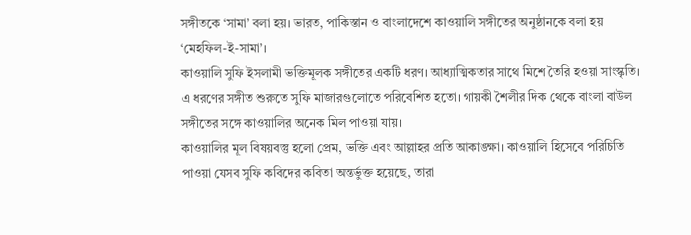সঙ্গীতকে ‘সামা’ বলা হয়। ভারত, পাকিস্তান ও বাংলাদেশে কাওয়ালি সঙ্গীতের অনুষ্ঠানকে বলা হয় ‘মেহফিল-ই-সামা’।
কাওয়ালি সুফি ইসলামী ভক্তিমূলক সঙ্গীতের একটি ধরণ। আধ্যাত্মিকতার সাথে মিশে তৈরি হওয়া সাংস্কৃতি। এ ধরণের সঙ্গীত শুরুতে সুফি মাজারগুলোতে পরিবেশিত হতো। গায়কী শৈলীর দিক থেকে বাংলা বাউল সঙ্গীতের সঙ্গে কাওয়ালির অনেক মিল পাওয়া যায়।
কাওয়ালির মূল বিষয়বস্তু হলো প্রেম, ভক্তি এবং আল্লাহর প্রতি আকাঙ্ক্ষা। কাওয়ালি হিসেবে পরিচিতি পাওয়া যেসব সুফি কবিদের কবিতা অন্তর্ভুক্ত হয়েছে, তারা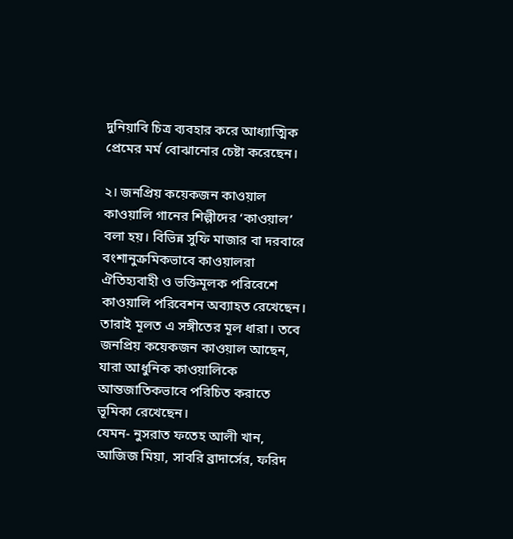দুনিয়াবি চিত্র ব্যবহার করে আধ্যাত্মিক প্রেমের মর্ম বোঝানোর চেষ্টা করেছেন।

২। জনপ্রিয় কয়েকজন কাওয়াল
কাওয়ালি গানের শিল্পীদের ‘কাওয়াল’ বলা হয়। বিভিন্ন সুফি মাজার বা দরবারে বংশানুক্রমিকভাবে কাওয়ালরা ঐতিহ্যবাহী ও ভক্তিমূলক পরিবেশে কাওয়ালি পরিবেশন অব্যাহত রেখেছেন। তারাই মূলত এ সঙ্গীতের মূল ধারা। তবে জনপ্রিয় কয়েকজন কাওয়াল আছেন, যারা আধুনিক কাওয়ালিকে আন্তজাতিকভাবে পরিচিত করাতে ভূমিকা রেখেছেন।
যেমন- নুসরাত ফতেহ আলী খান, আজিজ মিয়া, সাবরি ব্রাদার্সের, ফরিদ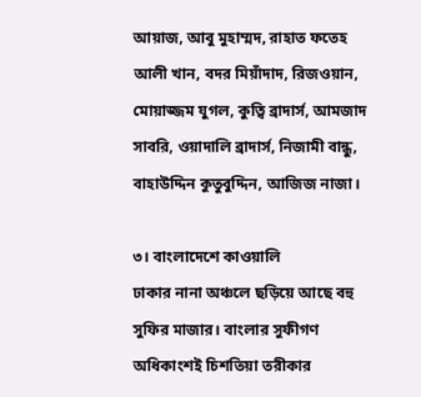আয়াজ, আবু মুহাম্মদ, রাহাত ফতেহ আলী খান, বদর মিয়াঁদাদ, রিজওয়ান, মোয়াজ্জম যুগল, কুত্বি ব্রাদার্স, আমজাদ সাবরি, ওয়াদালি ব্রাদার্স, নিজামী বান্ধু, বাহাউদ্দিন কুতুবুদ্দিন, আজিজ নাজা।

৩। বাংলাদেশে কাওয়ালি
ঢাকার নানা অঞ্চলে ছড়িয়ে আছে বহু সুফির মাজার। বাংলার সুফীগণ অধিকাংশই চিশতিয়া তরীকার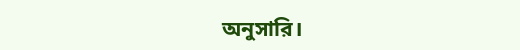অনুসারি।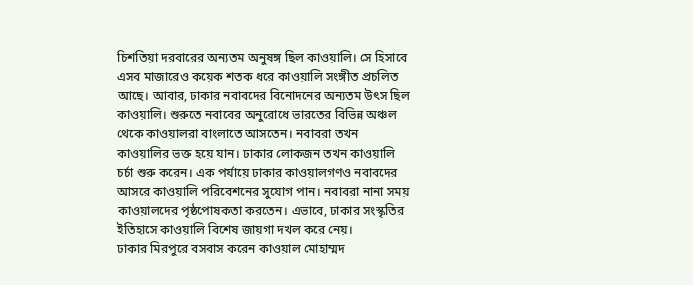চিশতিয়া দরবারের অন্যতম অনুষঙ্গ ছিল কাওয়ালি। সে হিসাবে এসব মাজারেও কয়েক শতক ধরে কাওয়ালি সংঙ্গীত প্রচলিত আছে। আবার, ঢাকার নবাবদের বিনোদনের অন্যতম উৎস ছিল কাওয়ালি। শুরুতে নবাবের অনুরোধে ভারতের বিভিন্ন অঞ্চল থেকে কাওয়ালরা বাংলাতে আসতেন। নবাবরা তখন কাওয়ালির ভক্ত হয়ে যান। ঢাকার লোকজন তখন কাওয়ালি চর্চা শুরু করেন। এক পর্যায়ে ঢাকার কাওয়ালগণও নবাবদের আসরে কাওয়ালি পরিবেশনের সুযোগ পান। নবাবরা নানা সময় কাওয়ালদের পৃষ্ঠপোষকতা করতেন। এভাবে, ঢাকার সংস্কৃতির ইতিহাসে কাওয়ালি বিশেষ জায়গা দখল করে নেয়।
ঢাকার মিরপুরে বসবাস করেন কাওয়াল মোহাম্মদ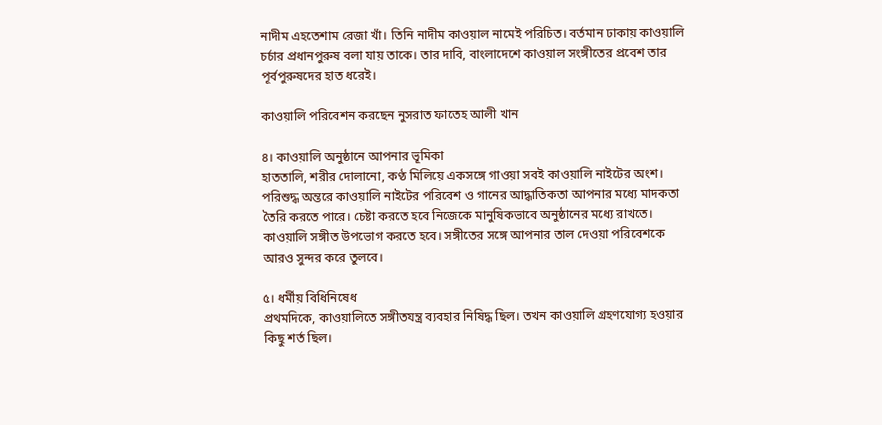নাদীম এহতেশাম রেজা খাঁ। তিনি নাদীম কাওয়াল নামেই পরিচিত। বর্তমান ঢাকায় কাওয়ালি চর্চার প্রধানপুরুষ বলা যায় তাকে। তার দাবি, বাংলাদেশে কাওয়াল সংঙ্গীতের প্রবেশ তার পূর্বপুরুষদের হাত ধরেই।

কাওয়ালি পরিবেশন করছেন নুসরাত ফাতেহ আলী খান

৪। কাওয়ালি অনুষ্ঠানে আপনার ভূমিকা
হাততালি, শরীর দোলানো, কণ্ঠ মিলিয়ে একসঙ্গে গাওয়া সবই কাওয়ালি নাইটের অংশ। পরিশুদ্ধ অন্তরে কাওয়ালি নাইটের পরিবেশ ও গানের আদ্ধাতিকতা আপনার মধ্যে মাদকতা তৈরি করতে পারে। চেষ্টা করতে হবে নিজেকে মানুষিকভাবে অনুষ্ঠানের মধ্যে রাখতে। কাওয়ালি সঙ্গীত উপভোগ করতে হবে। সঙ্গীতের সঙ্গে আপনার তাল দেওয়া পরিবেশকে আরও সুন্দর করে তুলবে।

৫। ধর্মীয় বিধিনিষেধ
প্রথমদিকে, কাওয়ালিতে সঙ্গীতযন্ত্র ব্যবহার নিষিদ্ধ ছিল। তখন কাওয়ালি গ্রহণযোগ্য হওয়ার কিছু শর্ত ছিল।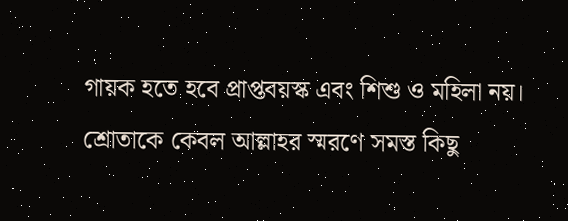গায়ক হতে হবে প্রাপ্তবয়স্ক এবং শিশু ও মহিলা নয়। শ্রোতাকে কেবল আল্লাহর স্মরণে সমস্ত কিছু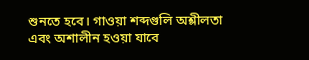শুনতে হবে। গাওয়া শব্দগুলি অশ্লীলতা এবং অশালীন হওয়া যাবে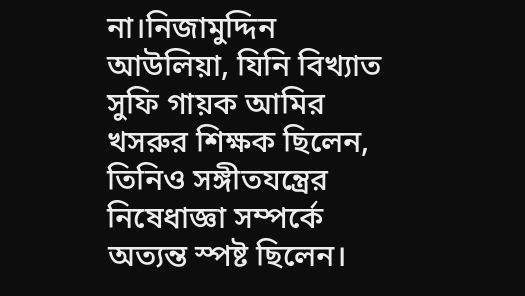না।নিজামুদ্দিন আউলিয়া, যিনি বিখ্যাত সুফি গায়ক আমির খসরুর শিক্ষক ছিলেন, তিনিও সঙ্গীতযন্ত্রের নিষেধাজ্ঞা সম্পর্কে অত্যন্ত স্পষ্ট ছিলেন।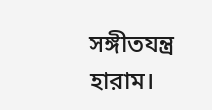সঙ্গীতযন্ত্র হারাম।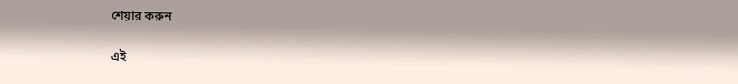শেয়ার করুন

এই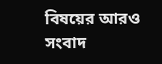বিষয়ের আরও সংবাদ